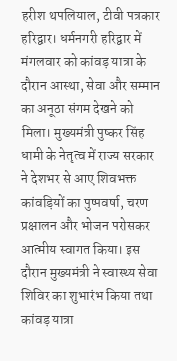हरीश थपलियाल, टीवी पत्रकार
हरिद्वार। धर्मनगरी हरिद्वार में मंगलवार को कांवड़ यात्रा के दौरान आस्था, सेवा और सम्मान का अनूठा संगम देखने को मिला। मुख्यमंत्री पुष्कर सिंह धामी के नेतृत्व में राज्य सरकार ने देशभर से आए शिवभक्त कांवड़ियों का पुष्पवर्षा, चरण प्रक्षालन और भोजन परोसकर आत्मीय स्वागत किया। इस दौरान मुख्यमंत्री ने स्वास्थ्य सेवा शिविर का शुभारंभ किया तथा कांवड़ यात्रा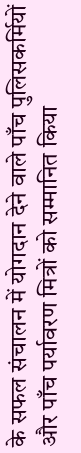के सफल संचालन में योगदान देने वाले पाँच पुलिसकर्मियों और पाँच पर्यावरण मित्रों को सम्मानित किया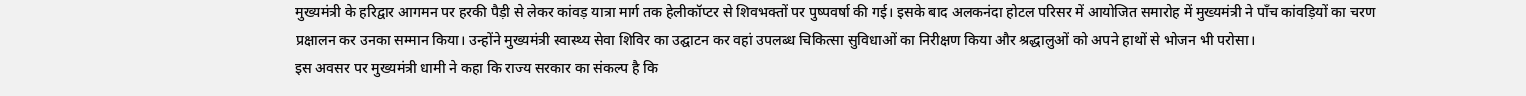मुख्यमंत्री के हरिद्वार आगमन पर हरकी पैड़ी से लेकर कांवड़ यात्रा मार्ग तक हेलीकॉप्टर से शिवभक्तों पर पुष्पवर्षा की गई। इसके बाद अलकनंदा होटल परिसर में आयोजित समारोह में मुख्यमंत्री ने पाँच कांवड़ियों का चरण प्रक्षालन कर उनका सम्मान किया। उन्होंने मुख्यमंत्री स्वास्थ्य सेवा शिविर का उद्घाटन कर वहां उपलब्ध चिकित्सा सुविधाओं का निरीक्षण किया और श्रद्धालुओं को अपने हाथों से भोजन भी परोसा।
इस अवसर पर मुख्यमंत्री धामी ने कहा कि राज्य सरकार का संकल्प है कि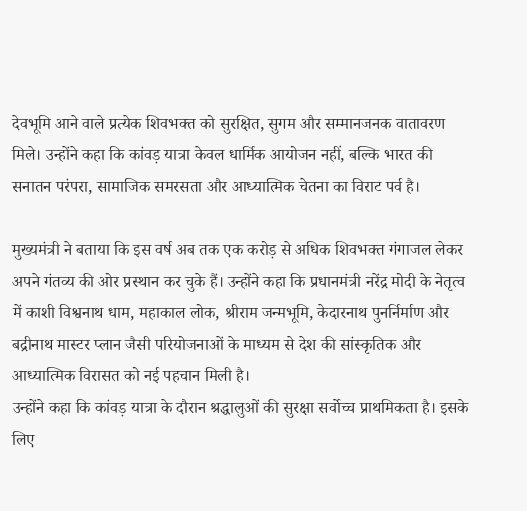देवभूमि आने वाले प्रत्येक शिवभक्त को सुरक्षित, सुगम और सम्मानजनक वातावरण मिले। उन्होंने कहा कि कांवड़ यात्रा केवल धार्मिक आयोजन नहीं, बल्कि भारत की सनातन परंपरा, सामाजिक समरसता और आध्यात्मिक चेतना का विराट पर्व है।

मुख्यमंत्री ने बताया कि इस वर्ष अब तक एक करोड़ से अधिक शिवभक्त गंगाजल लेकर अपने गंतव्य की ओर प्रस्थान कर चुके हैं। उन्होंने कहा कि प्रधानमंत्री नरेंद्र मोदी के नेतृत्व में काशी विश्वनाथ धाम, महाकाल लोक, श्रीराम जन्मभूमि, केदारनाथ पुनर्निर्माण और बद्रीनाथ मास्टर प्लान जैसी परियोजनाओं के माध्यम से देश की सांस्कृतिक और आध्यात्मिक विरासत को नई पहचान मिली है।
उन्होंने कहा कि कांवड़ यात्रा के दौरान श्रद्धालुओं की सुरक्षा सर्वोच्च प्राथमिकता है। इसके लिए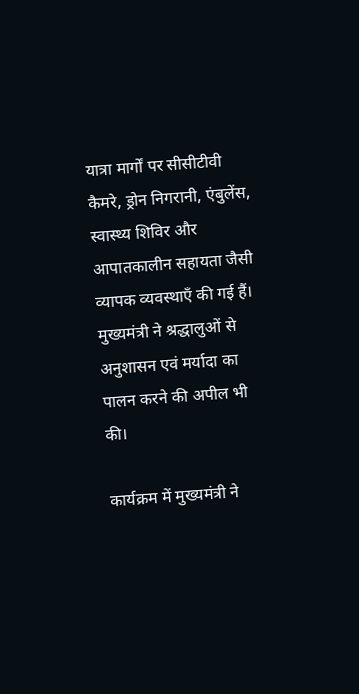यात्रा मार्गों पर सीसीटीवी कैमरे, ड्रोन निगरानी, एंबुलेंस, स्वास्थ्य शिविर और आपातकालीन सहायता जैसी व्यापक व्यवस्थाएँ की गई हैं। मुख्यमंत्री ने श्रद्धालुओं से अनुशासन एवं मर्यादा का पालन करने की अपील भी की।

कार्यक्रम में मुख्यमंत्री ने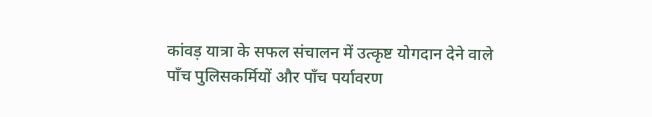कांवड़ यात्रा के सफल संचालन में उत्कृष्ट योगदान देने वाले पाँच पुलिसकर्मियों और पाँच पर्यावरण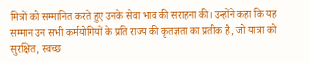मित्रों को सम्मानित करते हुए उनके सेवा भाव की सराहना की। उन्होंने कहा कि यह सम्मान उन सभी कर्मयोगियों के प्रति राज्य की कृतज्ञता का प्रतीक है, जो यात्रा को सुरक्षित, स्वच्छ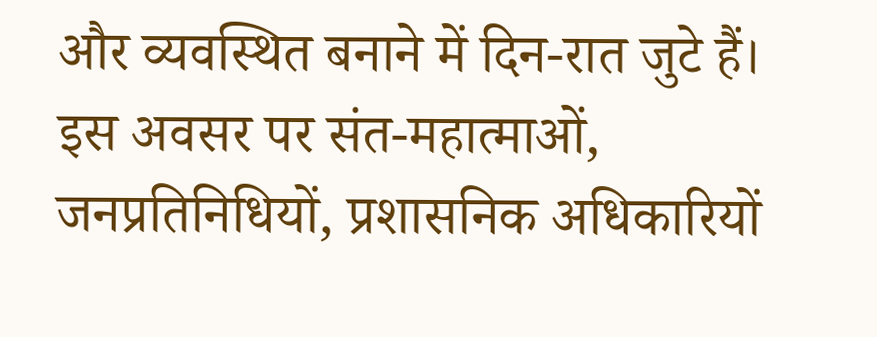और व्यवस्थित बनाने में दिन-रात जुटे हैं। इस अवसर पर संत-महात्माओं, जनप्रतिनिधियों, प्रशासनिक अधिकारियों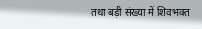तथा बड़ी संख्या में शिवभक्त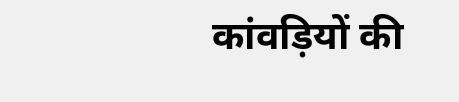कांवड़ियों की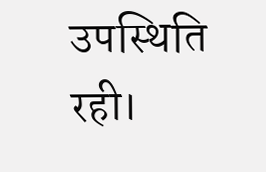उपस्थिति रही।